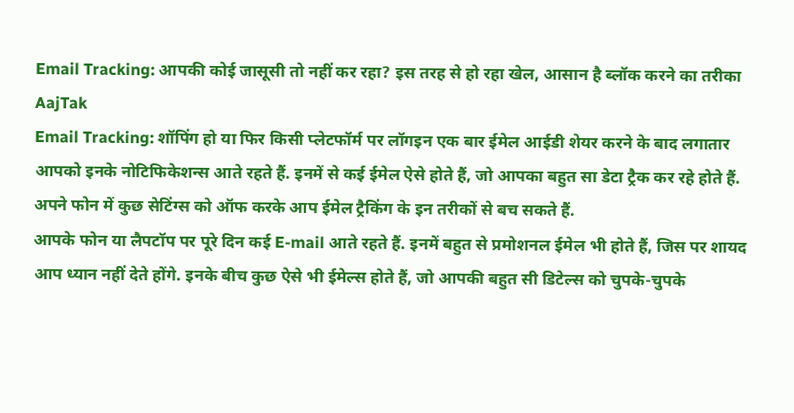Email Tracking: आपकी कोई जासूसी तो नहीं कर रहा? इस तरह से हो रहा खेल, आसान है ब्लॉक करने का तरीका
AajTak
Email Tracking: शॉपिंग हो या फिर किसी प्लेटफॉर्म पर लॉगइन एक बार ईमेल आईडी शेयर करने के बाद लगातार आपको इनके नोटिफिकेशन्स आते रहते हैं. इनमें से कई ईमेल ऐसे होते हैं, जो आपका बहुत सा डेटा ट्रैक कर रहे होते हैं. अपने फोन में कुछ सेटिंग्स को ऑफ करके आप ईमेल ट्रैकिंग के इन तरीकों से बच सकते हैं.
आपके फोन या लैपटॉप पर पूरे दिन कई E-mail आते रहते हैं. इनमें बहुत से प्रमोशनल ईमेल भी होते हैं, जिस पर शायद आप ध्यान नहीं देते होंगे. इनके बीच कुछ ऐसे भी ईमेल्स होते हैं, जो आपकी बहुत सी डिटेल्स को चुपके-चुपके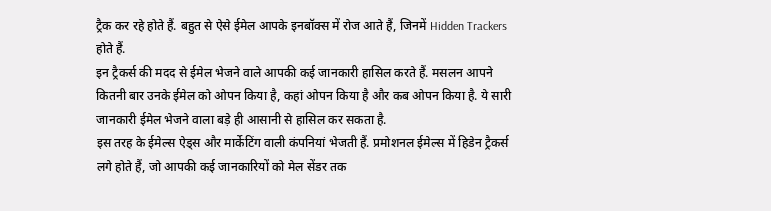ट्रैक कर रहे होते हैं. बहुत से ऐसे ईमेल आपके इनबॉक्स में रोज आते हैं, जिनमें Hidden Trackers होते हैं.
इन ट्रैकर्स की मदद से ईमेल भेजने वाले आपकी कई जानकारी हासिल करते हैं. मसलन आपने कितनी बार उनके ईमेल को ओपन किया है, कहां ओपन किया है और कब ओपन किया है. ये सारी जानकारी ईमेल भेजने वाला बड़े ही आसानी से हासिल कर सकता है.
इस तरह के ईमेल्स ऐड्स और मार्केटिंग वाली कंपनियां भेजती हैं. प्रमोशनल ईमेल्स में हिडेन ट्रैकर्स लगे होते हैं, जो आपकी कई जानकारियों को मेल सेंडर तक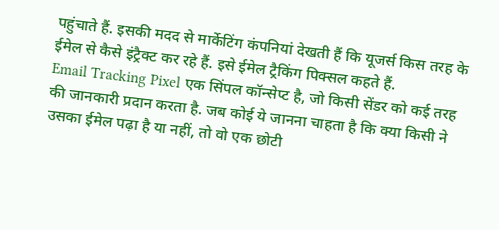पहुंचाते हैं. इसकी मदद से मार्केटिंग कंपनियां देखती हैं कि यूजर्स किस तरह के ईमेल से कैसे इंट्रैक्ट कर रहे हैं. इसे ईमेल ट्रैकिंग पिक्सल कहते हैं.
Email Tracking Pixel एक सिंपल कॉन्सेप्ट है, जो किसी सेंडर को कई तरह की जानकारी प्रदान करता है. जब कोई ये जानना चाहता है कि क्या किसी ने उसका ईमेल पढ़ा है या नहीं, तो वो एक छोटी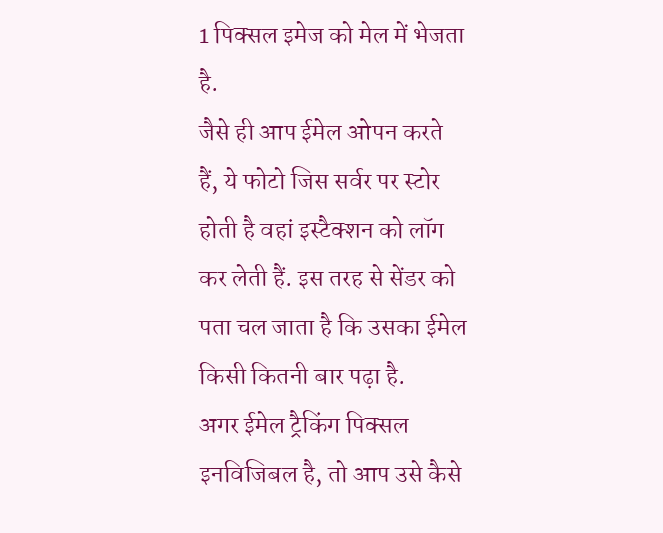1 पिक्सल इमेज को मेल में भेजता है.
जैसे ही आप ईमेल ओपन करते हैं, ये फोटो जिस सर्वर पर स्टोर होती है वहां इस्टैक्शन को लॉग कर लेती हैं. इस तरह से सेंडर को पता चल जाता है कि उसका ईमेल किसी कितनी बार पढ़ा है.
अगर ईमेल ट्रैकिंग पिक्सल इनविजिबल है, तो आप उसे कैसे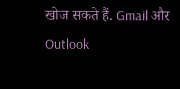खोज सकते हैं. Gmail और Outlook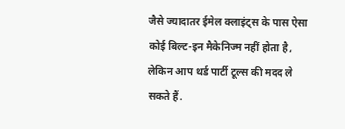जैसे ज्यादातर ईमेल क्लाइंट्स के पास ऐसा कोई बिल्ट-इन मैकेनिज्म नहीं होता है, लेकिन आप थर्ड पार्टी टूल्स की मदद ले सकते हैं.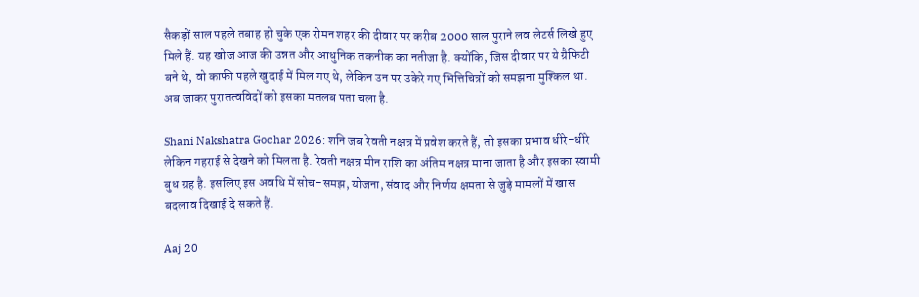सैकड़ों साल पहले तबाह हो चुके एक रोमन शहर की दीवार पर करीब 2000 साल पुराने लव लेटर्स लिखे हुए मिले हैं. यह खोज आज की उन्नत और आधुनिक तकनीक का नतीजा है. क्योंकि, जिस दीवार पर ये ग्रैफिटी बने थे, वो काफी पहले खुदाई में मिल गए थे, लेकिन उन पर उकेरे गए भित्तिचित्रों को समझना मुश्किल था. अब जाकर पुरातत्वविदों को इसका मतलब पता चला है.

Shani Nakshatra Gochar 2026: शनि जब रेवती नक्षत्र में प्रवेश करते हैं, तो इसका प्रभाव धीरे-धीरे लेकिन गहराई से देखने को मिलता है. रेवती नक्षत्र मीन राशि का अंतिम नक्षत्र माना जाता है और इसका स्वामी बुध ग्रह है. इसलिए इस अवधि में सोच-समझ, योजना, संवाद और निर्णय क्षमता से जुड़े मामलों में खास बदलाव दिखाई दे सकते हैं.

Aaj 20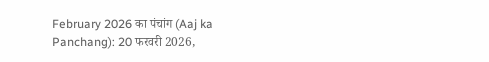February 2026 का पंचांग (Aaj ka Panchang): 20 फरवरी 2026,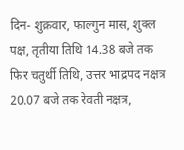दिन- शुक्रवार, फाल्गुन मास, शुक्ल पक्ष, तृतीया तिथि 14.38 बजे तक फिर चतुर्थी तिथि, उत्तर भाद्रपद नक्षत्र 20.07 बजे तक रेवती नक्षत्र,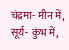चंद्रमा- मीन में, सूर्य- कुंभ में,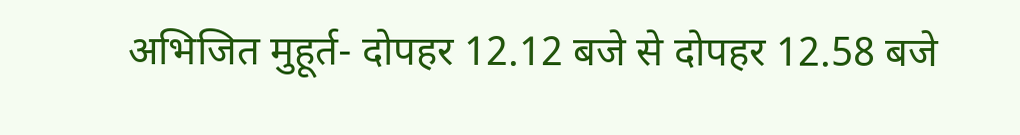अभिजित मुहूर्त- दोपहर 12.12 बजे से दोपहर 12.58 बजे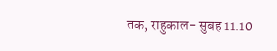तक, राहुकाल- सुबह 11.10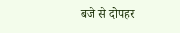बजे से दोपहर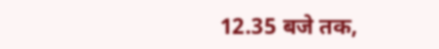12.35 बजे तक,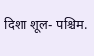दिशा शूल- पश्चिम.